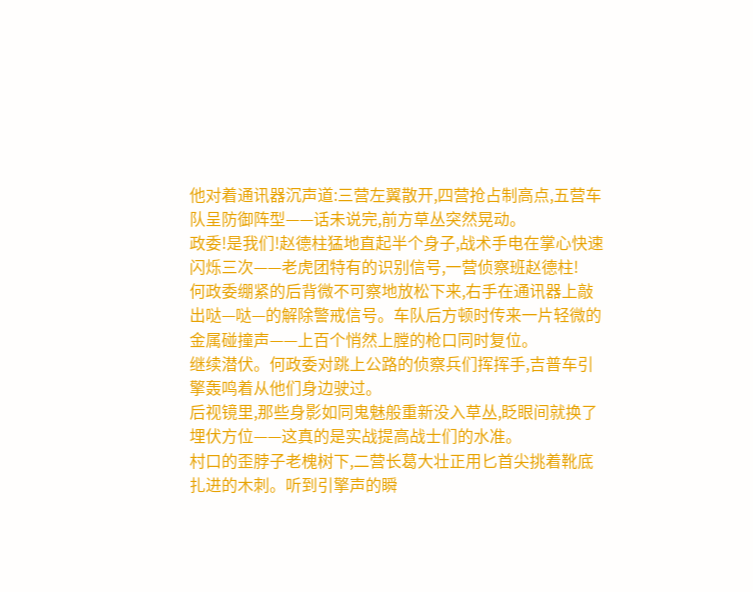他对着通讯器沉声道:三营左翼散开,四营抢占制高点,五营车队呈防御阵型——话未说完,前方草丛突然晃动。
政委!是我们!赵德柱猛地直起半个身子,战术手电在掌心快速闪烁三次——老虎团特有的识别信号,一营侦察班赵德柱!
何政委绷紧的后背微不可察地放松下来,右手在通讯器上敲出哒—哒—的解除警戒信号。车队后方顿时传来一片轻微的金属碰撞声——上百个悄然上膛的枪口同时复位。
继续潜伏。何政委对跳上公路的侦察兵们挥挥手,吉普车引擎轰鸣着从他们身边驶过。
后视镜里,那些身影如同鬼魅般重新没入草丛,眨眼间就换了埋伏方位——这真的是实战提高战士们的水准。
村口的歪脖子老槐树下,二营长葛大壮正用匕首尖挑着靴底扎进的木刺。听到引擎声的瞬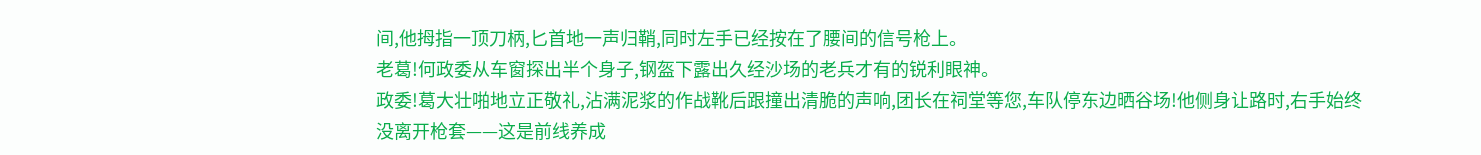间,他拇指一顶刀柄,匕首地一声归鞘,同时左手已经按在了腰间的信号枪上。
老葛!何政委从车窗探出半个身子,钢盔下露出久经沙场的老兵才有的锐利眼神。
政委!葛大壮啪地立正敬礼,沾满泥浆的作战靴后跟撞出清脆的声响,团长在祠堂等您,车队停东边晒谷场!他侧身让路时,右手始终没离开枪套——这是前线养成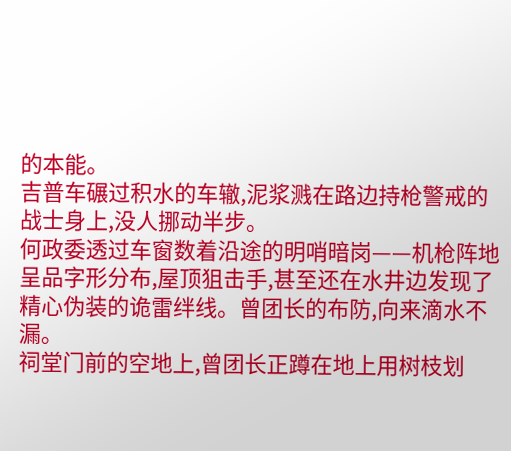的本能。
吉普车碾过积水的车辙,泥浆溅在路边持枪警戒的战士身上,没人挪动半步。
何政委透过车窗数着沿途的明哨暗岗——机枪阵地呈品字形分布,屋顶狙击手,甚至还在水井边发现了精心伪装的诡雷绊线。曾团长的布防,向来滴水不漏。
祠堂门前的空地上,曾团长正蹲在地上用树枝划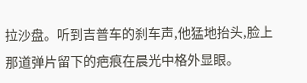拉沙盘。听到吉普车的刹车声,他猛地抬头,脸上那道弹片留下的疤痕在晨光中格外显眼。